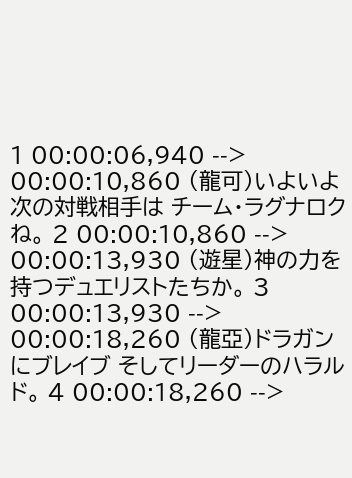1 00:00:06,940 --> 00:00:10,860 (龍可)いよいよ 次の対戦相手は チーム・ラグナロクね。 2 00:00:10,860 --> 00:00:13,930 (遊星)神の力を持つデュエリストたちか。 3 00:00:13,930 --> 00:00:18,260 (龍亞)ドラガンにブレイブ そしてリーダーのハラルド。 4 00:00:18,260 -->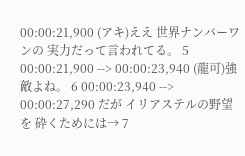00:00:21,900 (アキ)ええ 世界ナンバーワンの 実力だって言われてる。 5 00:00:21,900 --> 00:00:23,940 (龍可)強敵よね。 6 00:00:23,940 --> 00:00:27,290 だが イリアステルの野望を 砕くためには→ 7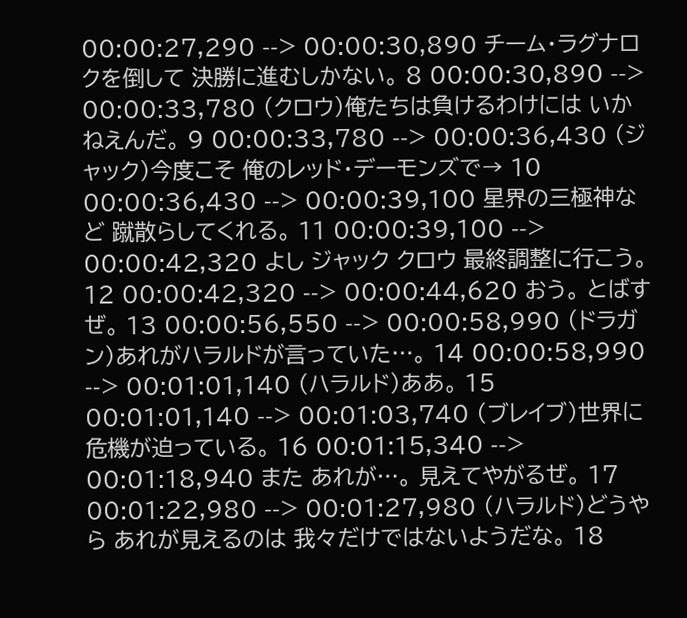00:00:27,290 --> 00:00:30,890 チーム・ラグナロクを倒して 決勝に進むしかない。 8 00:00:30,890 --> 00:00:33,780 (クロウ)俺たちは負けるわけには いかねえんだ。 9 00:00:33,780 --> 00:00:36,430 (ジャック)今度こそ 俺のレッド・デーモンズで→ 10 00:00:36,430 --> 00:00:39,100 星界の三極神など 蹴散らしてくれる。 11 00:00:39,100 --> 00:00:42,320 よし ジャック クロウ 最終調整に行こう。 12 00:00:42,320 --> 00:00:44,620 おう。 とばすぜ。 13 00:00:56,550 --> 00:00:58,990 (ドラガン)あれがハラルドが言っていた…。 14 00:00:58,990 --> 00:01:01,140 (ハラルド)ああ。 15 00:01:01,140 --> 00:01:03,740 (ブレイブ)世界に危機が迫っている。 16 00:01:15,340 --> 00:01:18,940 また あれが…。 見えてやがるぜ。 17 00:01:22,980 --> 00:01:27,980 (ハラルド)どうやら あれが見えるのは 我々だけではないようだな。 18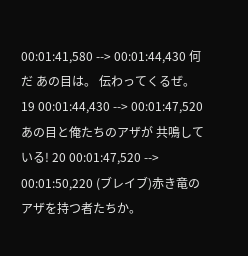00:01:41,580 --> 00:01:44,430 何だ あの目は。 伝わってくるぜ。 19 00:01:44,430 --> 00:01:47,520 あの目と俺たちのアザが 共鳴している! 20 00:01:47,520 --> 00:01:50,220 (ブレイブ)赤き竜のアザを持つ者たちか。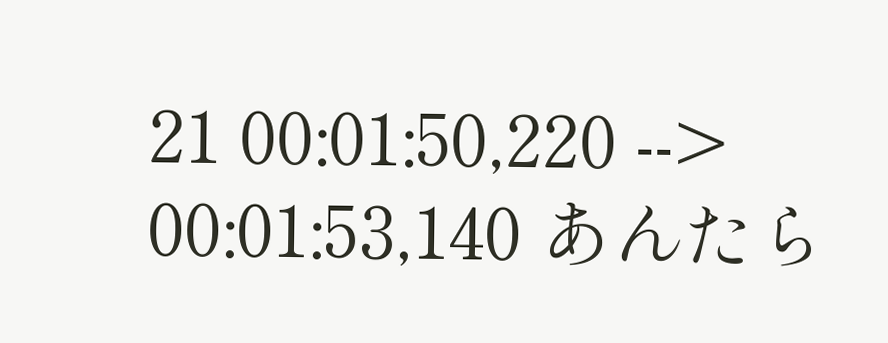21 00:01:50,220 --> 00:01:53,140 あんたら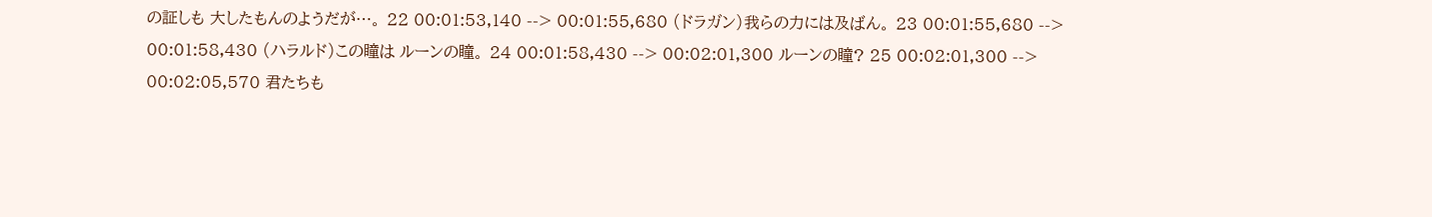の証しも 大したもんのようだが…。 22 00:01:53,140 --> 00:01:55,680 (ドラガン)我らの力には及ばん。 23 00:01:55,680 --> 00:01:58,430 (ハラルド)この瞳は ルーンの瞳。 24 00:01:58,430 --> 00:02:01,300 ルーンの瞳? 25 00:02:01,300 --> 00:02:05,570 君たちも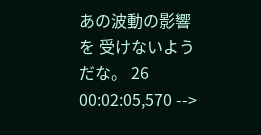あの波動の影響を 受けないようだな。 26 00:02:05,570 -->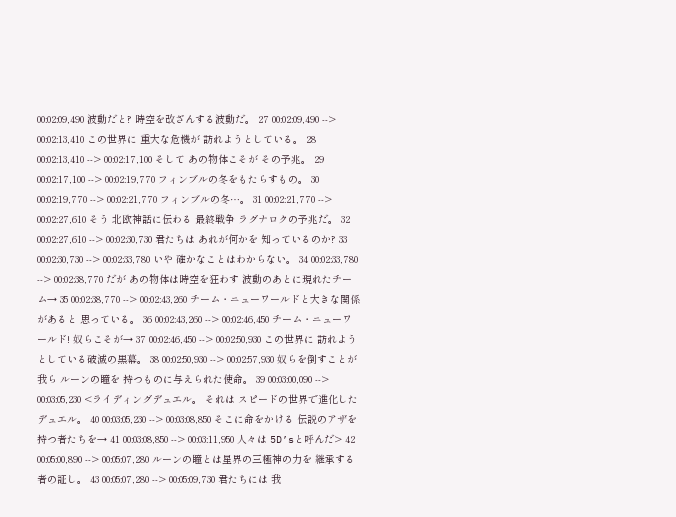00:02:09,490 波動だと? 時空を改ざんする波動だ。 27 00:02:09,490 --> 00:02:13,410 この世界に 重大な危機が 訪れようとしている。 28 00:02:13,410 --> 00:02:17,100 そして あの物体こそが その予兆。 29 00:02:17,100 --> 00:02:19,770 フィンブルの冬をもたらすもの。 30 00:02:19,770 --> 00:02:21,770 フィンブルの冬…。 31 00:02:21,770 --> 00:02:27,610 そう 北欧神話に伝わる 最終戦争 ラグナロクの予兆だ。 32 00:02:27,610 --> 00:02:30,730 君たちは あれが何かを 知っているのか? 33 00:02:30,730 --> 00:02:33,780 いや 確かなことはわからない。 34 00:02:33,780 --> 00:02:38,770 だが あの物体は時空を狂わす 波動のあとに現れたチーム→ 35 00:02:38,770 --> 00:02:43,260 チーム・ニューワールドと大きな関係があると 思っている。 36 00:02:43,260 --> 00:02:46,450 チーム・ニューワールド! 奴らこそが→ 37 00:02:46,450 --> 00:02:50,930 この世界に 訪れようとしている破滅の黒幕。 38 00:02:50,930 --> 00:02:57,930 奴らを倒すことが 我ら ルーンの瞳を 持つものに与えられた使命。 39 00:03:00,090 --> 00:03:05,230 <ライディングデュエル。 それは スピードの世界で進化したデュエル。 40 00:03:05,230 --> 00:03:08,850 そこに命をかける 伝説のアザを持つ者たちを→ 41 00:03:08,850 --> 00:03:11,950 人々は 5D’sと呼んだ> 42 00:05:00,890 --> 00:05:07,280 ルーンの瞳とは星界の三極神の力を 継承する者の証し。 43 00:05:07,280 --> 00:05:09,730 君たちには 我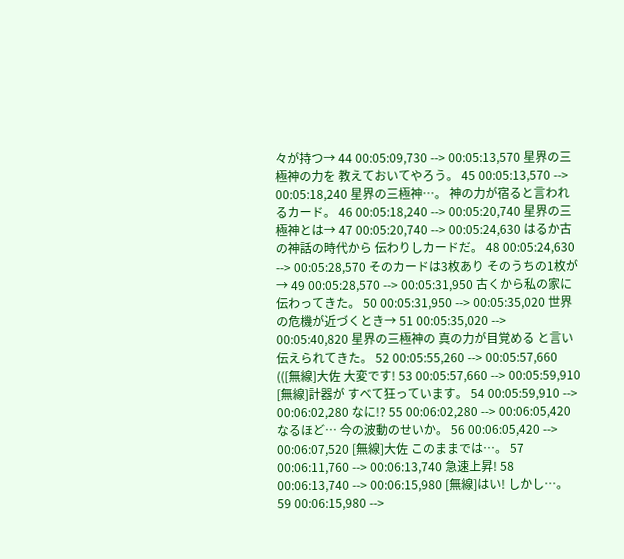々が持つ→ 44 00:05:09,730 --> 00:05:13,570 星界の三極神の力を 教えておいてやろう。 45 00:05:13,570 --> 00:05:18,240 星界の三極神…。 神の力が宿ると言われるカード。 46 00:05:18,240 --> 00:05:20,740 星界の三極神とは→ 47 00:05:20,740 --> 00:05:24,630 はるか古の神話の時代から 伝わりしカードだ。 48 00:05:24,630 --> 00:05:28,570 そのカードは3枚あり そのうちの1枚が→ 49 00:05:28,570 --> 00:05:31,950 古くから私の家に伝わってきた。 50 00:05:31,950 --> 00:05:35,020 世界の危機が近づくとき→ 51 00:05:35,020 --> 00:05:40,820 星界の三極神の 真の力が目覚める と言い伝えられてきた。 52 00:05:55,260 --> 00:05:57,660 (([無線]大佐 大変です! 53 00:05:57,660 --> 00:05:59,910 [無線]計器が すべて狂っています。 54 00:05:59,910 --> 00:06:02,280 なに!? 55 00:06:02,280 --> 00:06:05,420 なるほど… 今の波動のせいか。 56 00:06:05,420 --> 00:06:07,520 [無線]大佐 このままでは…。 57 00:06:11,760 --> 00:06:13,740 急速上昇! 58 00:06:13,740 --> 00:06:15,980 [無線]はい! しかし…。 59 00:06:15,980 -->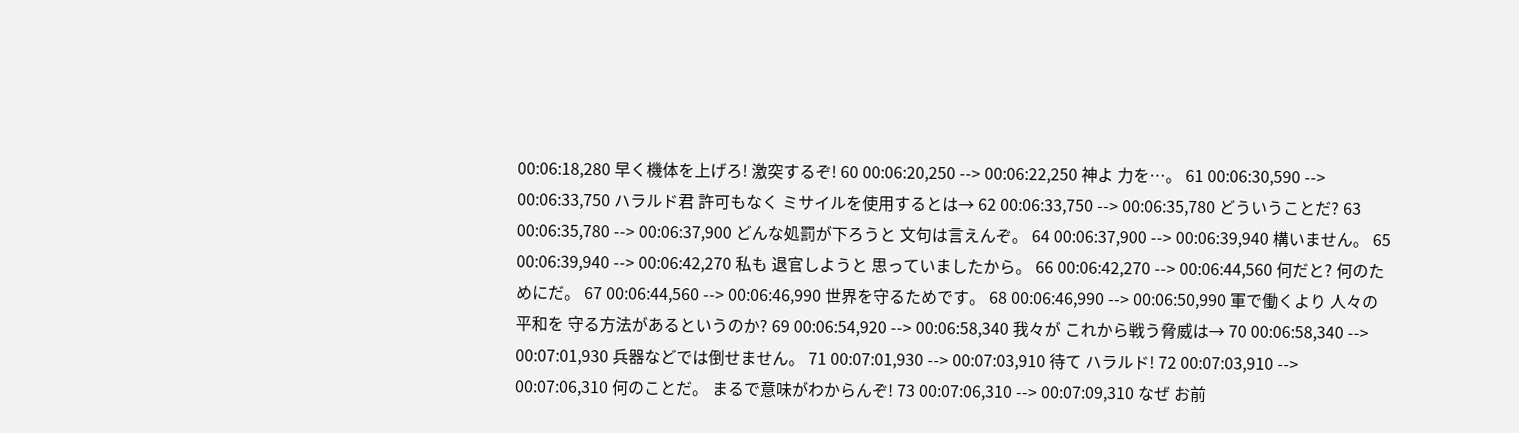00:06:18,280 早く機体を上げろ! 激突するぞ! 60 00:06:20,250 --> 00:06:22,250 神よ 力を…。 61 00:06:30,590 --> 00:06:33,750 ハラルド君 許可もなく ミサイルを使用するとは→ 62 00:06:33,750 --> 00:06:35,780 どういうことだ? 63 00:06:35,780 --> 00:06:37,900 どんな処罰が下ろうと 文句は言えんぞ。 64 00:06:37,900 --> 00:06:39,940 構いません。 65 00:06:39,940 --> 00:06:42,270 私も 退官しようと 思っていましたから。 66 00:06:42,270 --> 00:06:44,560 何だと? 何のためにだ。 67 00:06:44,560 --> 00:06:46,990 世界を守るためです。 68 00:06:46,990 --> 00:06:50,990 軍で働くより 人々の平和を 守る方法があるというのか? 69 00:06:54,920 --> 00:06:58,340 我々が これから戦う脅威は→ 70 00:06:58,340 --> 00:07:01,930 兵器などでは倒せません。 71 00:07:01,930 --> 00:07:03,910 待て ハラルド! 72 00:07:03,910 --> 00:07:06,310 何のことだ。 まるで意味がわからんぞ! 73 00:07:06,310 --> 00:07:09,310 なぜ お前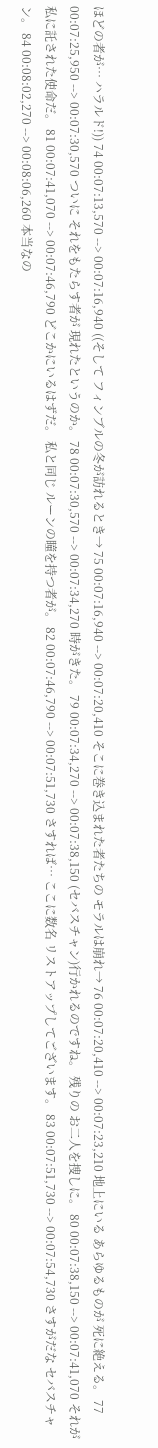ほどの者が… ハラルド!)) 74 00:07:13,570 --> 00:07:16,940 ((そして フィンブルの冬が訪れるとき→ 75 00:07:16,940 --> 00:07:20,410 そこに巻き込まれた者たちの モラルは崩れ→ 76 00:07:20,410 --> 00:07:23,210 地上にいる あらゆるものが 死に絶える。 77 00:07:25,950 --> 00:07:30,570 ついに それをもたらす者が 現れたというのか。 78 00:07:30,570 --> 00:07:34,270 時がきた。 79 00:07:34,270 --> 00:07:38,150 (セバスチャン)行かれるのですね。 残りの お二人を捜しに。 80 00:07:38,150 --> 00:07:41,070 それが 私に託された使命だ。 81 00:07:41,070 --> 00:07:46,790 どこかにいるはずだ。 私と同じ ルーンの瞳を持つ者が。 82 00:07:46,790 --> 00:07:51,730 さすれば… ここに数名 リストアップしてございます。 83 00:07:51,730 --> 00:07:54,730 さすがだな セバスチャン。 84 00:08:02,270 --> 00:08:06,260 本当なの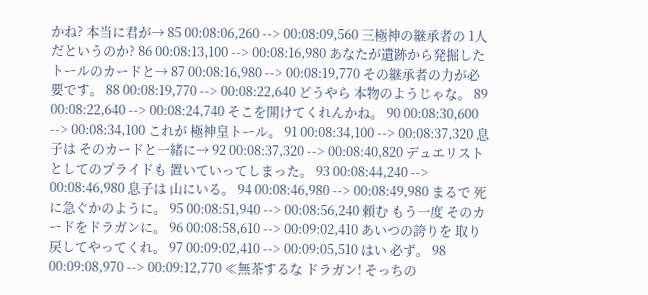かね? 本当に君が→ 85 00:08:06,260 --> 00:08:09,560 三極神の継承者の 1人だというのか? 86 00:08:13,100 --> 00:08:16,980 あなたが遺跡から発掘した トールのカードと→ 87 00:08:16,980 --> 00:08:19,770 その継承者の力が必要です。 88 00:08:19,770 --> 00:08:22,640 どうやら 本物のようじゃな。 89 00:08:22,640 --> 00:08:24,740 そこを開けてくれんかね。 90 00:08:30,600 --> 00:08:34,100 これが 極神皇トール。 91 00:08:34,100 --> 00:08:37,320 息子は そのカードと一緒に→ 92 00:08:37,320 --> 00:08:40,820 デュエリストとしてのプライドも 置いていってしまった。 93 00:08:44,240 --> 00:08:46,980 息子は 山にいる。 94 00:08:46,980 --> 00:08:49,980 まるで 死に急ぐかのように。 95 00:08:51,940 --> 00:08:56,240 頼む もう一度 そのカードをドラガンに。 96 00:08:58,610 --> 00:09:02,410 あいつの誇りを 取り戻してやってくれ。 97 00:09:02,410 --> 00:09:05,510 はい 必ず。 98 00:09:08,970 --> 00:09:12,770 ≪無茶するな ドラガン! そっちの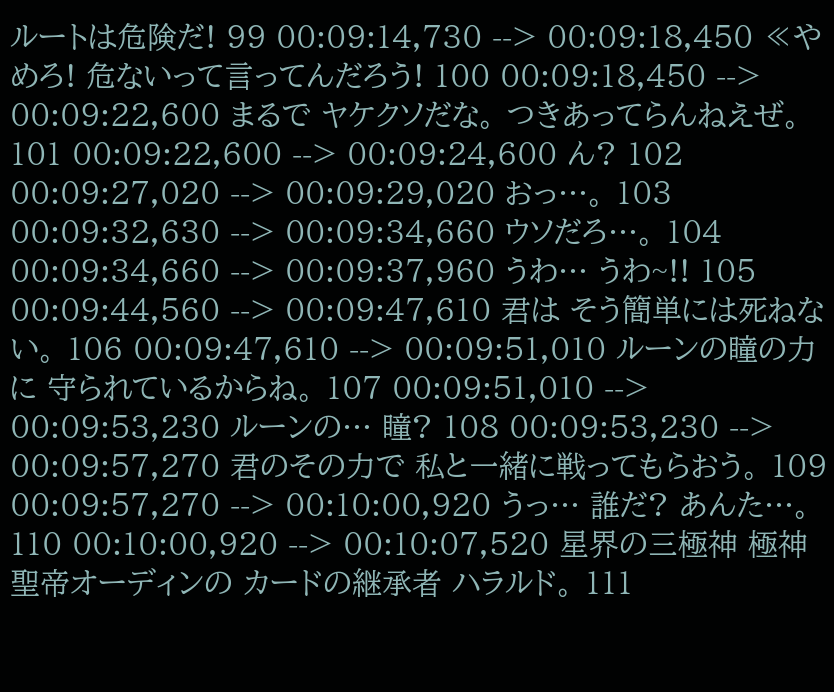ルートは危険だ! 99 00:09:14,730 --> 00:09:18,450 ≪やめろ! 危ないって言ってんだろう! 100 00:09:18,450 --> 00:09:22,600 まるで ヤケクソだな。 つきあってらんねえぜ。 101 00:09:22,600 --> 00:09:24,600 ん? 102 00:09:27,020 --> 00:09:29,020 おっ…。 103 00:09:32,630 --> 00:09:34,660 ウソだろ…。 104 00:09:34,660 --> 00:09:37,960 うわ… うわ~!! 105 00:09:44,560 --> 00:09:47,610 君は そう簡単には死ねない。 106 00:09:47,610 --> 00:09:51,010 ルーンの瞳の力に 守られているからね。 107 00:09:51,010 --> 00:09:53,230 ルーンの… 瞳? 108 00:09:53,230 --> 00:09:57,270 君のその力で 私と一緒に戦ってもらおう。 109 00:09:57,270 --> 00:10:00,920 うっ… 誰だ? あんた…。 110 00:10:00,920 --> 00:10:07,520 星界の三極神 極神聖帝オーディンの カードの継承者 ハラルド。 111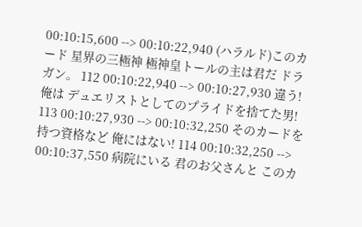00:10:15,600 --> 00:10:22,940 (ハラルド)このカード 星界の三極神 極神皇トールの主は君だ ドラガン。 112 00:10:22,940 --> 00:10:27,930 違う! 俺は デュエリストとしてのプライドを捨てた男! 113 00:10:27,930 --> 00:10:32,250 そのカードを持つ資格など 俺にはない! 114 00:10:32,250 --> 00:10:37,550 病院にいる 君のお父さんと このカ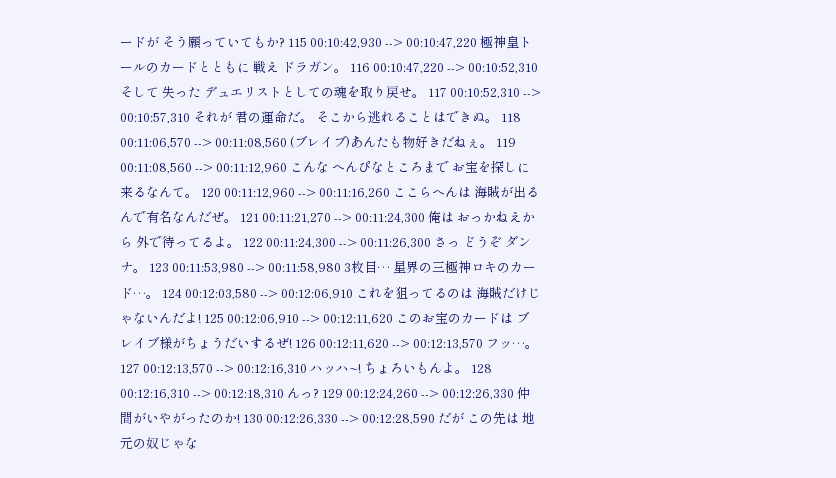ードが そう願っていてもか? 115 00:10:42,930 --> 00:10:47,220 極神皇トールのカードとともに 戦え ドラガン。 116 00:10:47,220 --> 00:10:52,310 そして 失った デュエリストとしての魂を取り戻せ。 117 00:10:52,310 --> 00:10:57,310 それが 君の運命だ。 そこから逃れることはできぬ。 118 00:11:06,570 --> 00:11:08,560 (ブレイブ)あんたも物好きだねぇ。 119 00:11:08,560 --> 00:11:12,960 こんな へんぴなところまで お宝を探しに来るなんて。 120 00:11:12,960 --> 00:11:16,260 ここらへんは 海賊が出るんで有名なんだぜ。 121 00:11:21,270 --> 00:11:24,300 俺は おっかねえから 外で待ってるよ。 122 00:11:24,300 --> 00:11:26,300 さっ どうぞ ダンナ。 123 00:11:53,980 --> 00:11:58,980 3枚目… 星界の三極神ロキのカード…。 124 00:12:03,580 --> 00:12:06,910 これを狙ってるのは 海賊だけじゃないんだよ! 125 00:12:06,910 --> 00:12:11,620 このお宝のカードは ブレイブ様がちょうだいするぜ! 126 00:12:11,620 --> 00:12:13,570 フッ…。 127 00:12:13,570 --> 00:12:16,310 ハッハ~! ちょろいもんよ。 128 00:12:16,310 --> 00:12:18,310 んっ? 129 00:12:24,260 --> 00:12:26,330 仲間がいやがったのか! 130 00:12:26,330 --> 00:12:28,590 だが この先は 地元の奴じゃな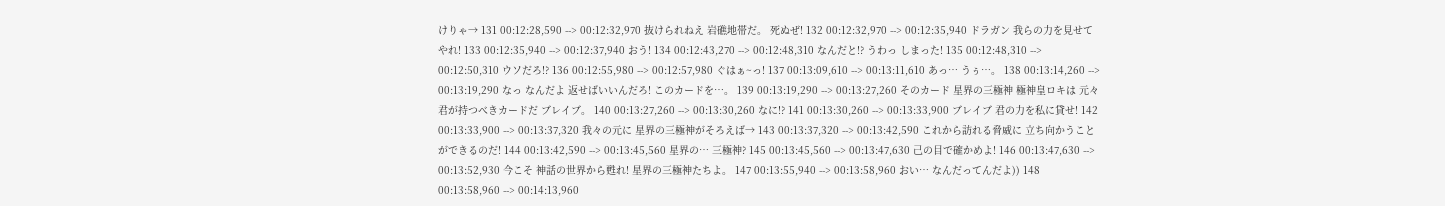けりゃ→ 131 00:12:28,590 --> 00:12:32,970 抜けられねえ 岩礁地帯だ。 死ぬぜ! 132 00:12:32,970 --> 00:12:35,940 ドラガン 我らの力を見せてやれ! 133 00:12:35,940 --> 00:12:37,940 おう! 134 00:12:43,270 --> 00:12:48,310 なんだと!? うわっ しまった! 135 00:12:48,310 --> 00:12:50,310 ウソだろ!? 136 00:12:55,980 --> 00:12:57,980 ぐはぁ~っ! 137 00:13:09,610 --> 00:13:11,610 あっ… うぅ…。 138 00:13:14,260 --> 00:13:19,290 なっ なんだよ 返せばいいんだろ! このカードを…。 139 00:13:19,290 --> 00:13:27,260 そのカード 星界の三極神 極神皇ロキは 元々 君が持つべきカードだ ブレイブ。 140 00:13:27,260 --> 00:13:30,260 なに!? 141 00:13:30,260 --> 00:13:33,900 ブレイブ 君の力を私に貸せ! 142 00:13:33,900 --> 00:13:37,320 我々の元に 星界の三極神がそろえば→ 143 00:13:37,320 --> 00:13:42,590 これから訪れる脅威に 立ち向かうことができるのだ! 144 00:13:42,590 --> 00:13:45,560 星界の… 三極神? 145 00:13:45,560 --> 00:13:47,630 己の目で確かめよ! 146 00:13:47,630 --> 00:13:52,930 今こそ 神話の世界から甦れ! 星界の三極神たちよ。 147 00:13:55,940 --> 00:13:58,960 おい… なんだってんだよ)) 148 00:13:58,960 --> 00:14:13,960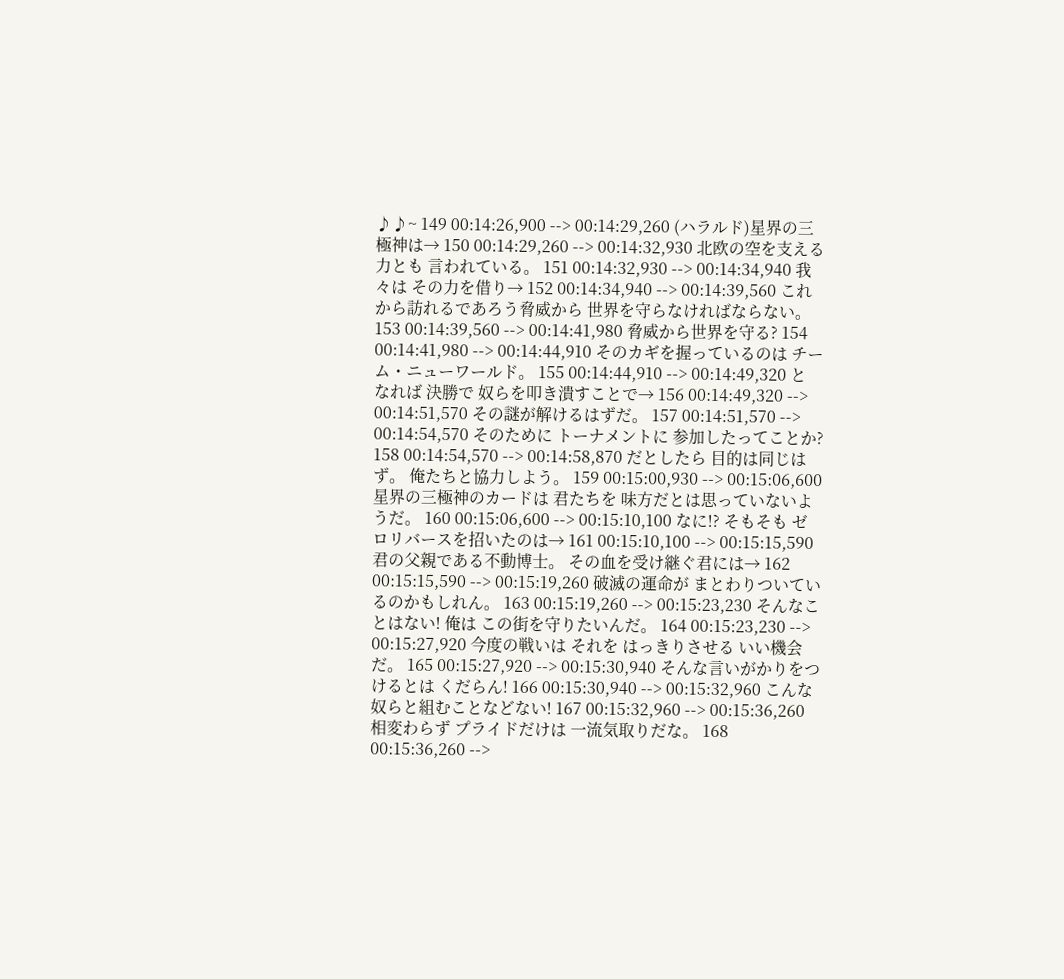♪♪~ 149 00:14:26,900 --> 00:14:29,260 (ハラルド)星界の三極神は→ 150 00:14:29,260 --> 00:14:32,930 北欧の空を支える力とも 言われている。 151 00:14:32,930 --> 00:14:34,940 我々は その力を借り→ 152 00:14:34,940 --> 00:14:39,560 これから訪れるであろう脅威から 世界を守らなければならない。 153 00:14:39,560 --> 00:14:41,980 脅威から世界を守る? 154 00:14:41,980 --> 00:14:44,910 そのカギを握っているのは チーム・ニューワールド。 155 00:14:44,910 --> 00:14:49,320 と なれば 決勝で 奴らを叩き潰すことで→ 156 00:14:49,320 --> 00:14:51,570 その謎が解けるはずだ。 157 00:14:51,570 --> 00:14:54,570 そのために トーナメントに 参加したってことか? 158 00:14:54,570 --> 00:14:58,870 だとしたら 目的は同じはず。 俺たちと協力しよう。 159 00:15:00,930 --> 00:15:06,600 星界の三極神のカードは 君たちを 味方だとは思っていないようだ。 160 00:15:06,600 --> 00:15:10,100 なに!? そもそも ゼロリバースを招いたのは→ 161 00:15:10,100 --> 00:15:15,590 君の父親である不動博士。 その血を受け継ぐ君には→ 162 00:15:15,590 --> 00:15:19,260 破滅の運命が まとわりついているのかもしれん。 163 00:15:19,260 --> 00:15:23,230 そんなことはない! 俺は この街を守りたいんだ。 164 00:15:23,230 --> 00:15:27,920 今度の戦いは それを はっきりさせる いい機会だ。 165 00:15:27,920 --> 00:15:30,940 そんな言いがかりをつけるとは くだらん! 166 00:15:30,940 --> 00:15:32,960 こんな奴らと組むことなどない! 167 00:15:32,960 --> 00:15:36,260 相変わらず プライドだけは 一流気取りだな。 168 00:15:36,260 -->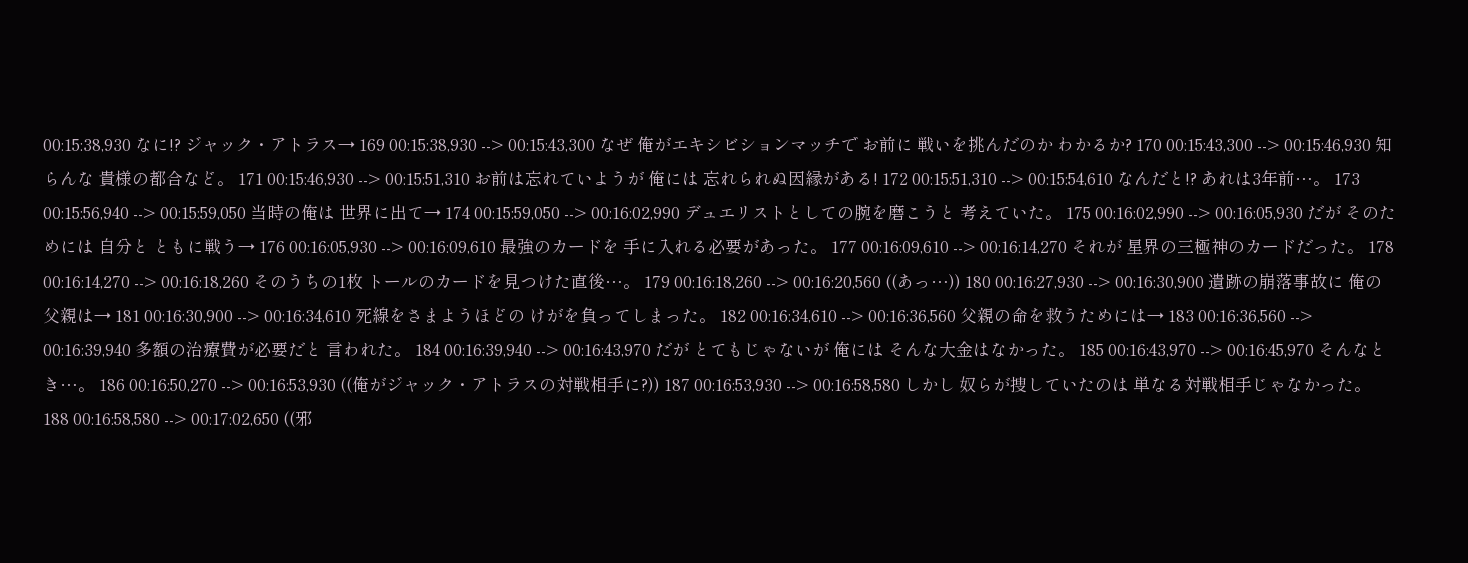00:15:38,930 なに!? ジャック・アトラス→ 169 00:15:38,930 --> 00:15:43,300 なぜ 俺がエキシビションマッチで お前に 戦いを挑んだのか わかるか? 170 00:15:43,300 --> 00:15:46,930 知らんな 貴様の都合など。 171 00:15:46,930 --> 00:15:51,310 お前は忘れていようが 俺には 忘れられぬ因縁がある! 172 00:15:51,310 --> 00:15:54,610 なんだと!? あれは3年前…。 173 00:15:56,940 --> 00:15:59,050 当時の俺は 世界に出て→ 174 00:15:59,050 --> 00:16:02,990 デュエリストとしての腕を磨こうと 考えていた。 175 00:16:02,990 --> 00:16:05,930 だが そのためには 自分と ともに戦う→ 176 00:16:05,930 --> 00:16:09,610 最強のカードを 手に入れる必要があった。 177 00:16:09,610 --> 00:16:14,270 それが 星界の三極神のカードだった。 178 00:16:14,270 --> 00:16:18,260 そのうちの1枚 トールのカードを見つけた直後…。 179 00:16:18,260 --> 00:16:20,560 ((あっ…)) 180 00:16:27,930 --> 00:16:30,900 遺跡の崩落事故に 俺の父親は→ 181 00:16:30,900 --> 00:16:34,610 死線をさまようほどの けがを負ってしまった。 182 00:16:34,610 --> 00:16:36,560 父親の命を救うためには→ 183 00:16:36,560 --> 00:16:39,940 多額の治療費が必要だと 言われた。 184 00:16:39,940 --> 00:16:43,970 だが とてもじゃないが 俺には そんな大金はなかった。 185 00:16:43,970 --> 00:16:45,970 そんなとき…。 186 00:16:50,270 --> 00:16:53,930 ((俺がジャック・アトラスの対戦相手に?)) 187 00:16:53,930 --> 00:16:58,580 しかし 奴らが捜していたのは 単なる対戦相手じゃなかった。 188 00:16:58,580 --> 00:17:02,650 ((邪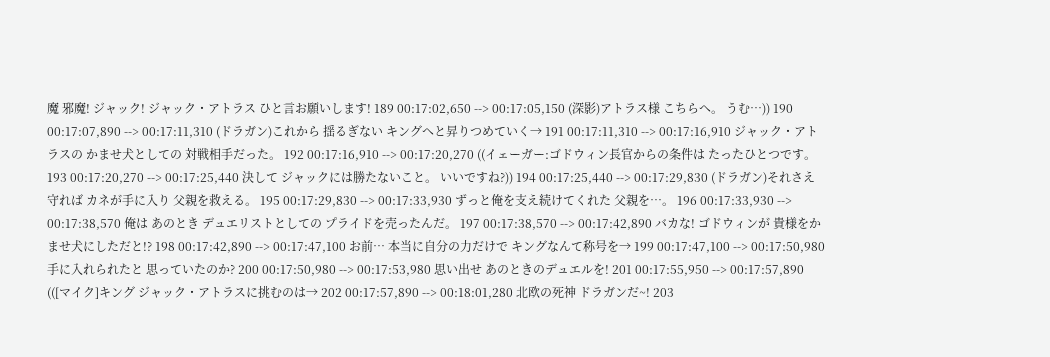魔 邪魔! ジャック! ジャック・アトラス ひと言お願いします! 189 00:17:02,650 --> 00:17:05,150 (深影)アトラス様 こちらへ。 うむ…)) 190 00:17:07,890 --> 00:17:11,310 (ドラガン)これから 揺るぎない キングへと昇りつめていく→ 191 00:17:11,310 --> 00:17:16,910 ジャック・アトラスの かませ犬としての 対戦相手だった。 192 00:17:16,910 --> 00:17:20,270 ((イェーガー:ゴドウィン長官からの条件は たったひとつです。 193 00:17:20,270 --> 00:17:25,440 決して ジャックには勝たないこと。 いいですね?)) 194 00:17:25,440 --> 00:17:29,830 (ドラガン)それさえ守れば カネが手に入り 父親を救える。 195 00:17:29,830 --> 00:17:33,930 ずっと俺を支え続けてくれた 父親を…。 196 00:17:33,930 --> 00:17:38,570 俺は あのとき デュエリストとしての プライドを売ったんだ。 197 00:17:38,570 --> 00:17:42,890 バカな! ゴドウィンが 貴様をかませ犬にしただと!? 198 00:17:42,890 --> 00:17:47,100 お前… 本当に自分の力だけで キングなんて称号を→ 199 00:17:47,100 --> 00:17:50,980 手に入れられたと 思っていたのか? 200 00:17:50,980 --> 00:17:53,980 思い出せ あのときのデュエルを! 201 00:17:55,950 --> 00:17:57,890 (([マイク]キング ジャック・アトラスに挑むのは→ 202 00:17:57,890 --> 00:18:01,280 北欧の死神 ドラガンだ~! 203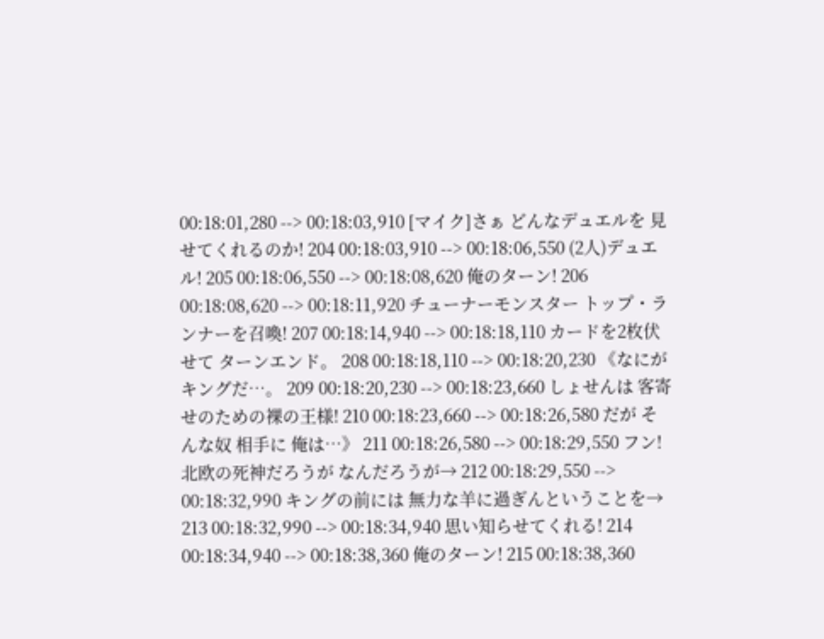00:18:01,280 --> 00:18:03,910 [マイク]さぁ どんなデュエルを 見せてくれるのか! 204 00:18:03,910 --> 00:18:06,550 (2人)デュエル! 205 00:18:06,550 --> 00:18:08,620 俺のターン! 206 00:18:08,620 --> 00:18:11,920 チューナーモンスター トップ・ランナーを召喚! 207 00:18:14,940 --> 00:18:18,110 カードを2枚伏せて ターンエンド。 208 00:18:18,110 --> 00:18:20,230 《なにが キングだ…。 209 00:18:20,230 --> 00:18:23,660 しょせんは 客寄せのための裸の王様! 210 00:18:23,660 --> 00:18:26,580 だが そんな奴 相手に 俺は…》 211 00:18:26,580 --> 00:18:29,550 フン! 北欧の死神だろうが なんだろうが→ 212 00:18:29,550 --> 00:18:32,990 キングの前には 無力な羊に過ぎんということを→ 213 00:18:32,990 --> 00:18:34,940 思い知らせてくれる! 214 00:18:34,940 --> 00:18:38,360 俺のターン! 215 00:18:38,360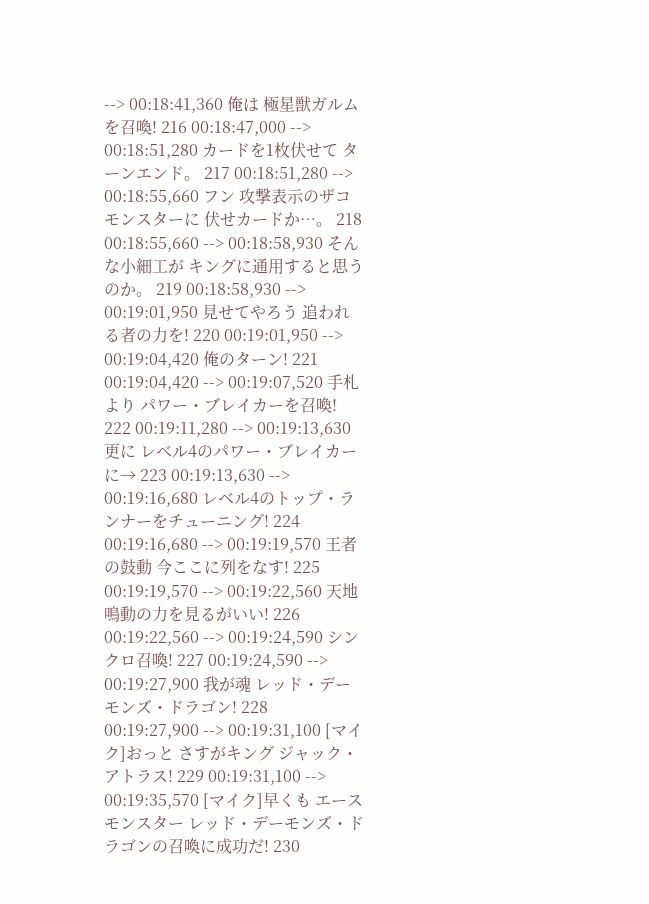--> 00:18:41,360 俺は 極星獣ガルムを召喚! 216 00:18:47,000 --> 00:18:51,280 カードを1枚伏せて ターンエンド。 217 00:18:51,280 --> 00:18:55,660 フン 攻撃表示のザコモンスターに 伏せカードか…。 218 00:18:55,660 --> 00:18:58,930 そんな小細工が キングに通用すると思うのか。 219 00:18:58,930 --> 00:19:01,950 見せてやろう 追われる者の力を! 220 00:19:01,950 --> 00:19:04,420 俺のターン! 221 00:19:04,420 --> 00:19:07,520 手札より パワー・ブレイカーを召喚! 222 00:19:11,280 --> 00:19:13,630 更に レベル4のパワー・ブレイカーに→ 223 00:19:13,630 --> 00:19:16,680 レベル4のトップ・ランナーをチューニング! 224 00:19:16,680 --> 00:19:19,570 王者の鼓動 今ここに列をなす! 225 00:19:19,570 --> 00:19:22,560 天地鳴動の力を見るがいい! 226 00:19:22,560 --> 00:19:24,590 シンクロ召喚! 227 00:19:24,590 --> 00:19:27,900 我が魂 レッド・デーモンズ・ドラゴン! 228 00:19:27,900 --> 00:19:31,100 [マイク]おっと さすがキング ジャック・アトラス! 229 00:19:31,100 --> 00:19:35,570 [マイク]早くも エースモンスター レッド・デーモンズ・ドラゴンの召喚に成功だ! 230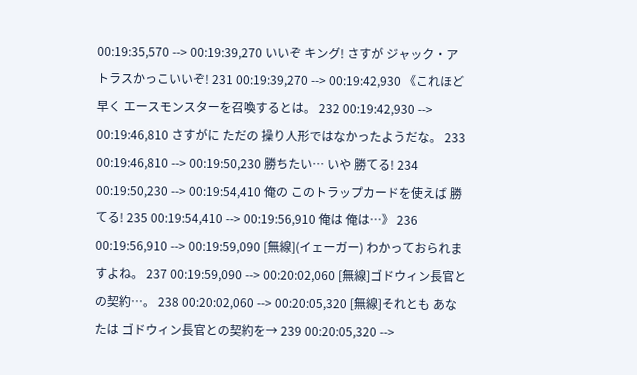00:19:35,570 --> 00:19:39,270 いいぞ キング! さすが ジャック・アトラスかっこいいぞ! 231 00:19:39,270 --> 00:19:42,930 《これほど早く エースモンスターを召喚するとは。 232 00:19:42,930 --> 00:19:46,810 さすがに ただの 操り人形ではなかったようだな。 233 00:19:46,810 --> 00:19:50,230 勝ちたい… いや 勝てる! 234 00:19:50,230 --> 00:19:54,410 俺の このトラップカードを使えば 勝てる! 235 00:19:54,410 --> 00:19:56,910 俺は 俺は…》 236 00:19:56,910 --> 00:19:59,090 [無線](イェーガー) わかっておられますよね。 237 00:19:59,090 --> 00:20:02,060 [無線]ゴドウィン長官との契約…。 238 00:20:02,060 --> 00:20:05,320 [無線]それとも あなたは ゴドウィン長官との契約を→ 239 00:20:05,320 -->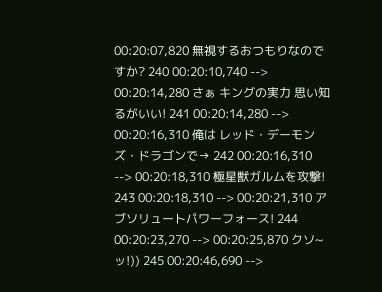00:20:07,820 無視するおつもりなのですか? 240 00:20:10,740 --> 00:20:14,280 さぁ キングの実力 思い知るがいい! 241 00:20:14,280 --> 00:20:16,310 俺は レッド・デーモンズ・ドラゴンで→ 242 00:20:16,310 --> 00:20:18,310 極星獣ガルムを攻撃! 243 00:20:18,310 --> 00:20:21,310 アブソリュートパワーフォース! 244 00:20:23,270 --> 00:20:25,870 クソ~ッ!)) 245 00:20:46,690 -->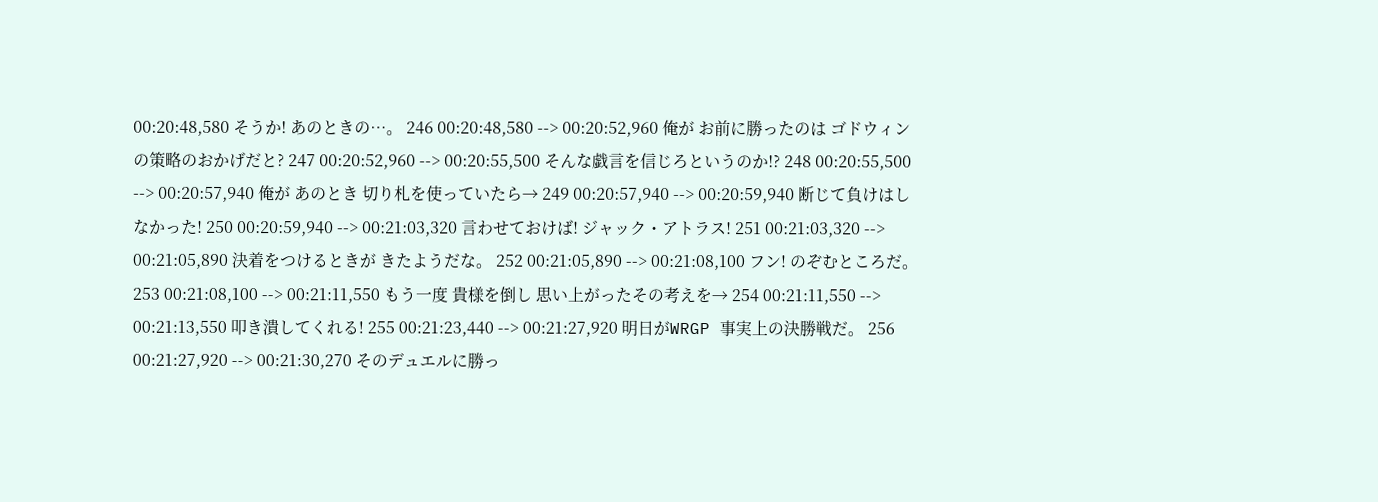00:20:48,580 そうか! あのときの…。 246 00:20:48,580 --> 00:20:52,960 俺が お前に勝ったのは ゴドウィンの策略のおかげだと? 247 00:20:52,960 --> 00:20:55,500 そんな戯言を信じろというのか!? 248 00:20:55,500 --> 00:20:57,940 俺が あのとき 切り札を使っていたら→ 249 00:20:57,940 --> 00:20:59,940 断じて負けはしなかった! 250 00:20:59,940 --> 00:21:03,320 言わせておけば! ジャック・アトラス! 251 00:21:03,320 --> 00:21:05,890 決着をつけるときが きたようだな。 252 00:21:05,890 --> 00:21:08,100 フン! のぞむところだ。 253 00:21:08,100 --> 00:21:11,550 もう一度 貴様を倒し 思い上がったその考えを→ 254 00:21:11,550 --> 00:21:13,550 叩き潰してくれる! 255 00:21:23,440 --> 00:21:27,920 明日がWRGP 事実上の決勝戦だ。 256 00:21:27,920 --> 00:21:30,270 そのデュエルに勝っ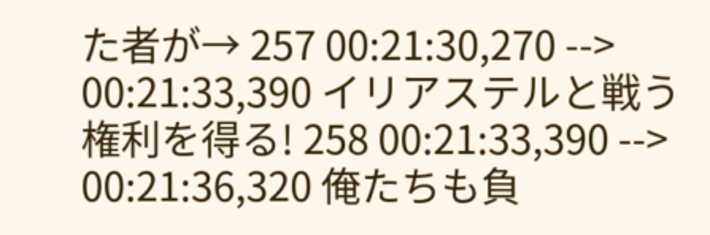た者が→ 257 00:21:30,270 --> 00:21:33,390 イリアステルと戦う権利を得る! 258 00:21:33,390 --> 00:21:36,320 俺たちも負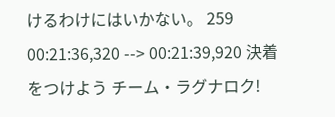けるわけにはいかない。 259 00:21:36,320 --> 00:21:39,920 決着をつけよう チーム・ラグナロク!